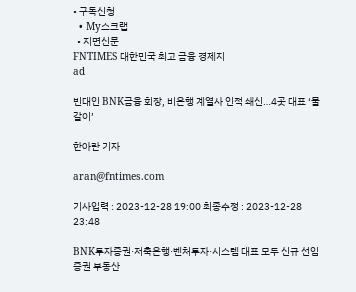• 구독신청
  • My스크랩
  • 지면신문
FNTIMES 대한민국 최고 금융 경제지
ad

빈대인 BNK금융 회장, 비은행 계열사 인적 쇄신…4곳 대표 ‘물갈이’

한아란 기자

aran@fntimes.com

기사입력 : 2023-12-28 19:00 최종수정 : 2023-12-28 23:48

BNK투자증권·저축은행·벤처투자·시스템 대표 모두 신규 선임
증권 부동산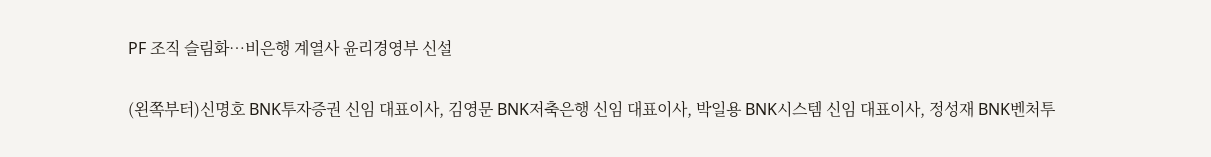PF 조직 슬림화…비은행 계열사 윤리경영부 신설

(왼쪽부터)신명호 BNK투자증권 신임 대표이사, 김영문 BNK저축은행 신임 대표이사, 박일용 BNK시스템 신임 대표이사, 정성재 BNK벤처투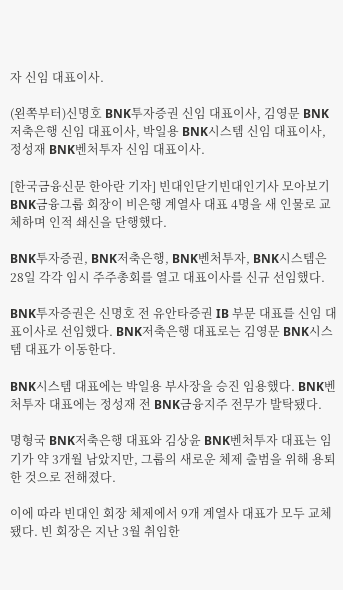자 신임 대표이사.

(왼쪽부터)신명호 BNK투자증권 신임 대표이사, 김영문 BNK저축은행 신임 대표이사, 박일용 BNK시스템 신임 대표이사, 정성재 BNK벤처투자 신임 대표이사.

[한국금융신문 한아란 기자] 빈대인닫기빈대인기사 모아보기 BNK금융그룹 회장이 비은행 계열사 대표 4명을 새 인물로 교체하며 인적 쇄신을 단행했다.

BNK투자증권, BNK저축은행, BNK벤처투자, BNK시스템은 28일 각각 임시 주주총회를 열고 대표이사를 신규 선임했다.

BNK투자증권은 신명호 전 유안타증권 IB 부문 대표를 신임 대표이사로 선임했다. BNK저축은행 대표로는 김영문 BNK시스템 대표가 이동한다.

BNK시스템 대표에는 박일용 부사장을 승진 임용했다. BNK벤처투자 대표에는 정성재 전 BNK금융지주 전무가 발탁됐다.

명형국 BNK저축은행 대표와 김상윤 BNK벤처투자 대표는 임기가 약 3개월 남았지만, 그룹의 새로운 체제 출범을 위해 용퇴한 것으로 전해졌다.

이에 따라 빈대인 회장 체제에서 9개 계열사 대표가 모두 교체됐다. 빈 회장은 지난 3월 취임한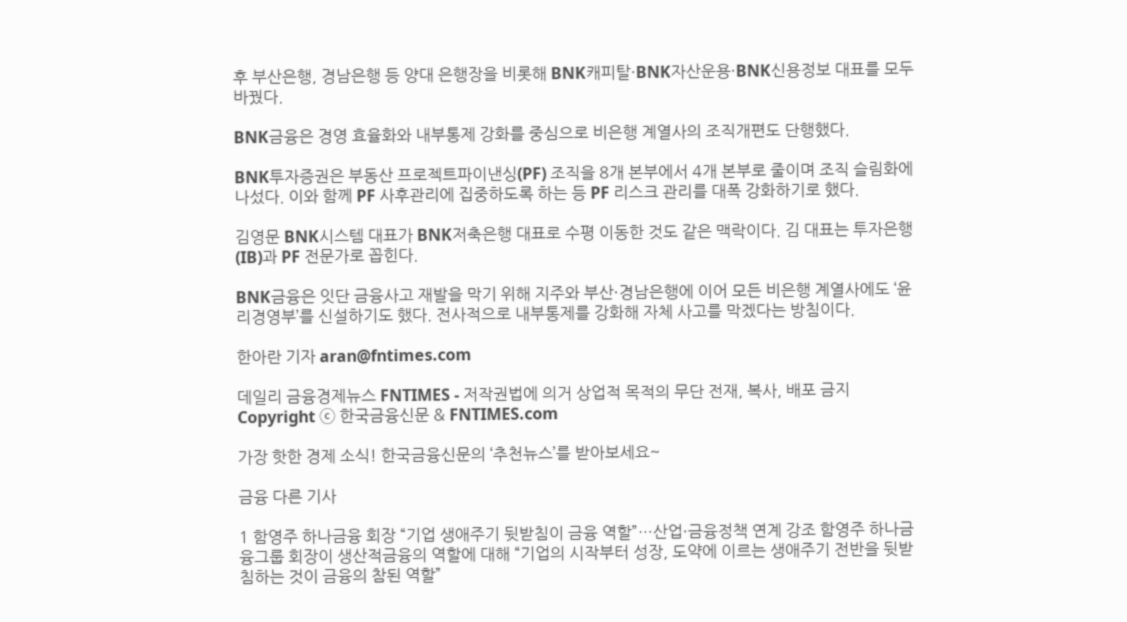후 부산은행, 경남은행 등 양대 은행장을 비롯해 BNK캐피탈·BNK자산운용·BNK신용정보 대표를 모두 바꿨다.

BNK금융은 경영 효율화와 내부통제 강화를 중심으로 비은행 계열사의 조직개편도 단행했다.

BNK투자증권은 부동산 프로젝트파이낸싱(PF) 조직을 8개 본부에서 4개 본부로 줄이며 조직 슬림화에 나섰다. 이와 함께 PF 사후관리에 집중하도록 하는 등 PF 리스크 관리를 대폭 강화하기로 했다.

김영문 BNK시스템 대표가 BNK저축은행 대표로 수평 이동한 것도 같은 맥락이다. 김 대표는 투자은행(IB)과 PF 전문가로 꼽힌다.

BNK금융은 잇단 금융사고 재발을 막기 위해 지주와 부산·경남은행에 이어 모든 비은행 계열사에도 ‘윤리경영부’를 신설하기도 했다. 전사적으로 내부통제를 강화해 자체 사고를 막겠다는 방침이다.

한아란 기자 aran@fntimes.com

데일리 금융경제뉴스 FNTIMES - 저작권법에 의거 상업적 목적의 무단 전재, 복사, 배포 금지
Copyright ⓒ 한국금융신문 & FNTIMES.com

가장 핫한 경제 소식! 한국금융신문의 ‘추천뉴스’를 받아보세요~

금융 다른 기사

1 함영주 하나금융 회장 “기업 생애주기 뒷받침이 금융 역할”…산업·금융정책 연계 강조 함영주 하나금융그룹 회장이 생산적금융의 역할에 대해 “기업의 시작부터 성장, 도약에 이르는 생애주기 전반을 뒷받침하는 것이 금융의 참된 역할”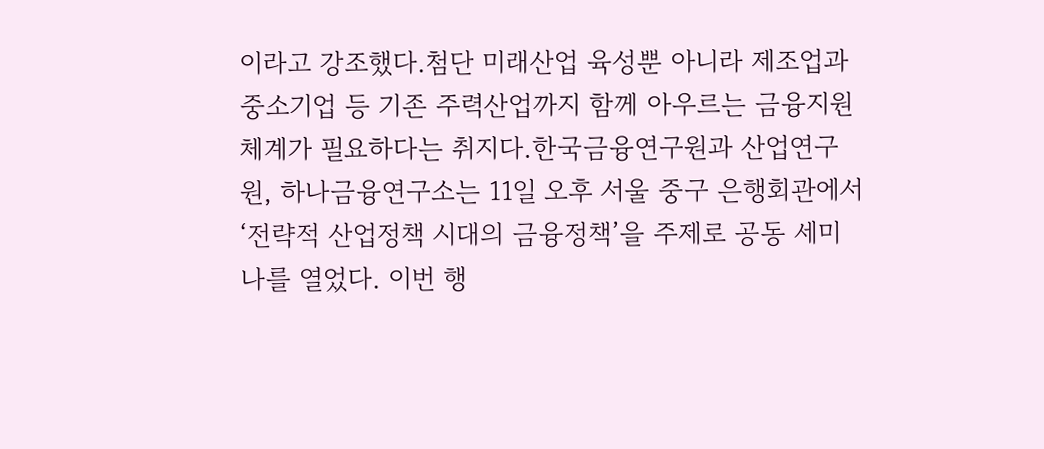이라고 강조했다.첨단 미래산업 육성뿐 아니라 제조업과 중소기업 등 기존 주력산업까지 함께 아우르는 금융지원 체계가 필요하다는 취지다.한국금융연구원과 산업연구원, 하나금융연구소는 11일 오후 서울 중구 은행회관에서 ‘전략적 산업정책 시대의 금융정책’을 주제로 공동 세미나를 열었다. 이번 행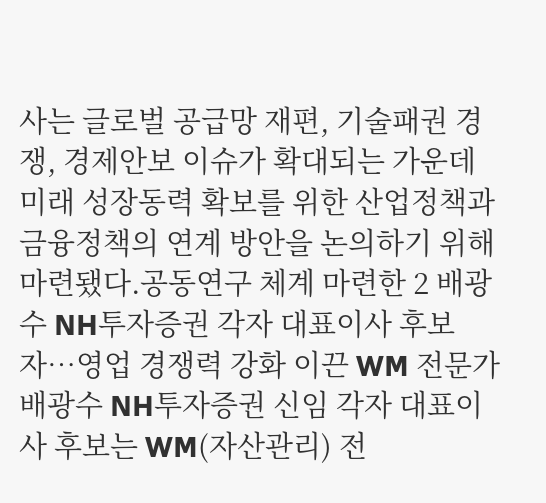사는 글로벌 공급망 재편, 기술패권 경쟁, 경제안보 이슈가 확대되는 가운데 미래 성장동력 확보를 위한 산업정책과 금융정책의 연계 방안을 논의하기 위해 마련됐다.공동연구 체계 마련한 2 배광수 NH투자증권 각자 대표이사 후보자…영업 경쟁력 강화 이끈 WM 전문가 배광수 NH투자증권 신임 각자 대표이사 후보는 WM(자산관리) 전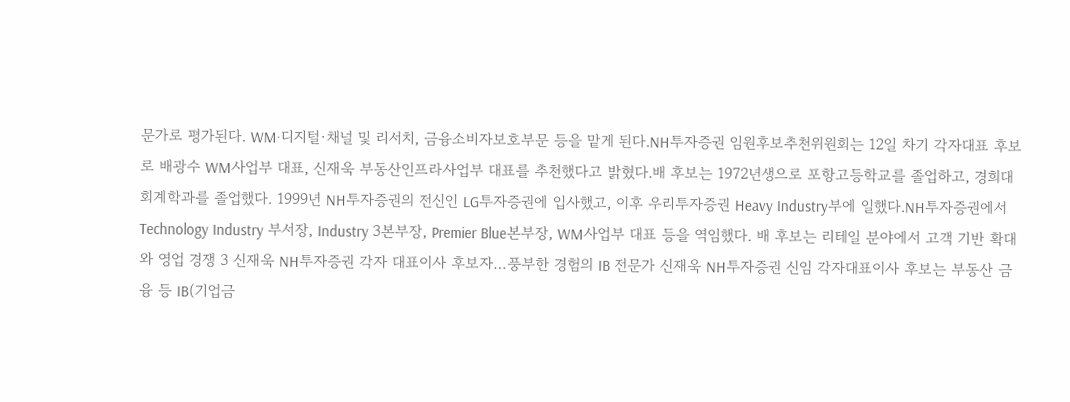문가로 평가된다. WM·디지털·채널 및 리서치, 금융소비자보호부문 등을 맡게 된다.NH투자증권 임원후보추천위원회는 12일 차기 각자대표 후보로 배광수 WM사업부 대표, 신재욱 부동산인프라사업부 대표를 추천했다고 밝혔다.배 후보는 1972년생으로 포항고등학교를 졸업하고, 경희대 회계학과를 졸업했다. 1999년 NH투자증권의 전신인 LG투자증권에 입사했고, 이후 우리투자증권 Heavy Industry부에 일했다.NH투자증권에서 Technology Industry 부서장, Industry 3본부장, Premier Blue본부장, WM사업부 대표 등을 역임했다. 배 후보는 리테일 분야에서 고객 기반 확대와 영업 경쟁 3 신재욱 NH투자증권 각자 대표이사 후보자…풍부한 경험의 IB 전문가 신재욱 NH투자증권 신임 각자대표이사 후보는 부동산 금융 등 IB(기업금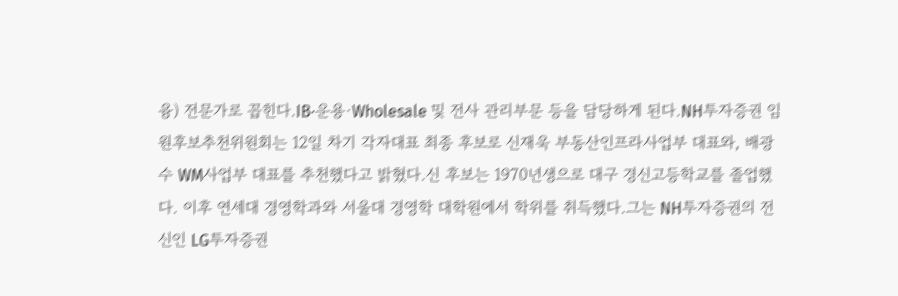융) 전문가로 꼽힌다.IB·운용·Wholesale 및 전사 관리부문 등을 담당하게 된다.NH투자증권 임원후보추천위원회는 12일 차기 각자대표 최종 후보로 신재욱 부동산인프라사업부 대표와, 배광수 WM사업부 대표를 추천했다고 밝혔다.신 후보는 1970년생으로 대구 경신고등학교를 졸업했다. 이후 연세대 경영학과와 서울대 경영학 대학원에서 학위를 취득했다.그는 NH투자증권의 전신인 LG투자증권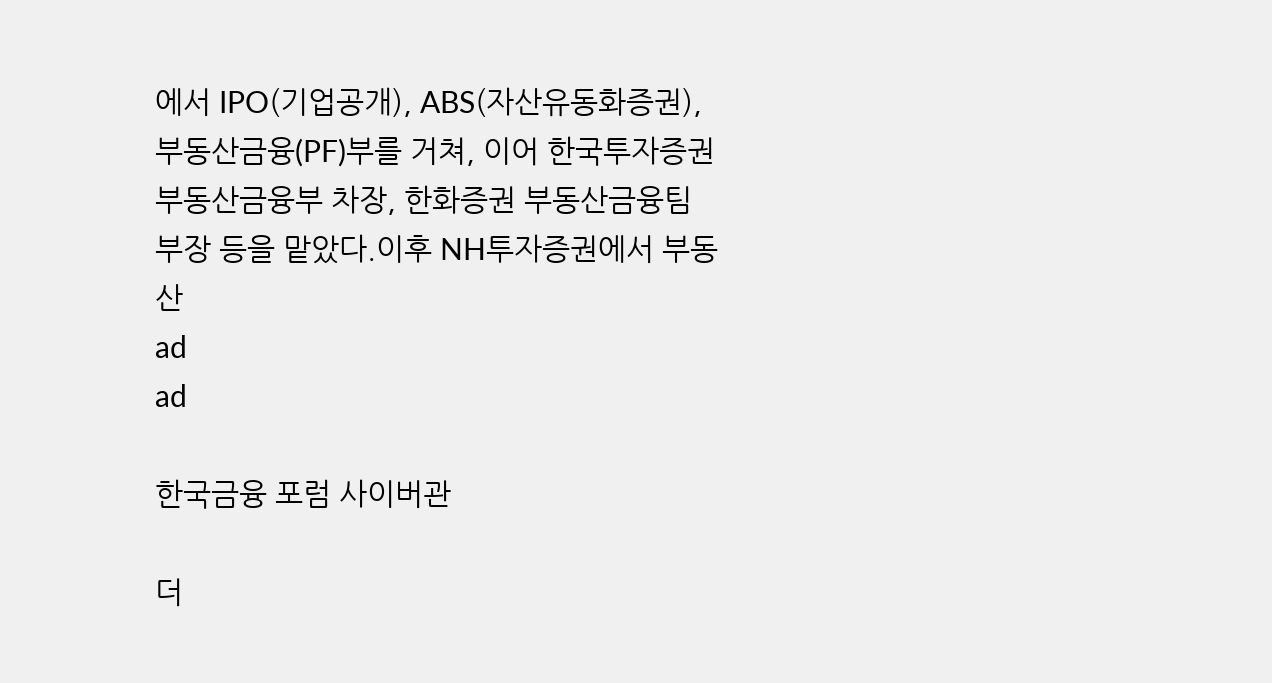에서 IPO(기업공개), ABS(자산유동화증권), 부동산금융(PF)부를 거쳐, 이어 한국투자증권 부동산금융부 차장, 한화증권 부동산금융팀 부장 등을 맡았다.이후 NH투자증권에서 부동산
ad
ad

한국금융 포럼 사이버관

더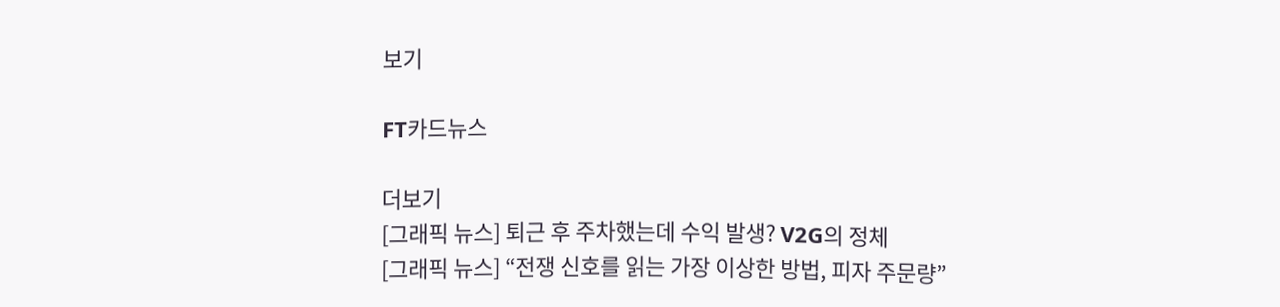보기

FT카드뉴스

더보기
[그래픽 뉴스] 퇴근 후 주차했는데 수익 발생? V2G의 정체
[그래픽 뉴스] “전쟁 신호를 읽는 가장 이상한 방법, 피자 주문량”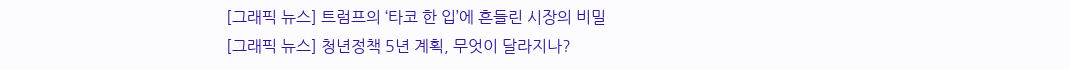[그래픽 뉴스] 트럼프의 ‘타코 한 입’에 흔들린 시장의 비밀
[그래픽 뉴스] 청년정책 5년 계획, 무엇이 달라지나?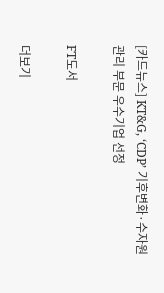[카드뉴스] KT&G, ‘CDP’ 기후변화·수자원 관리 부문 우수기업 선정

FT도서

더보기